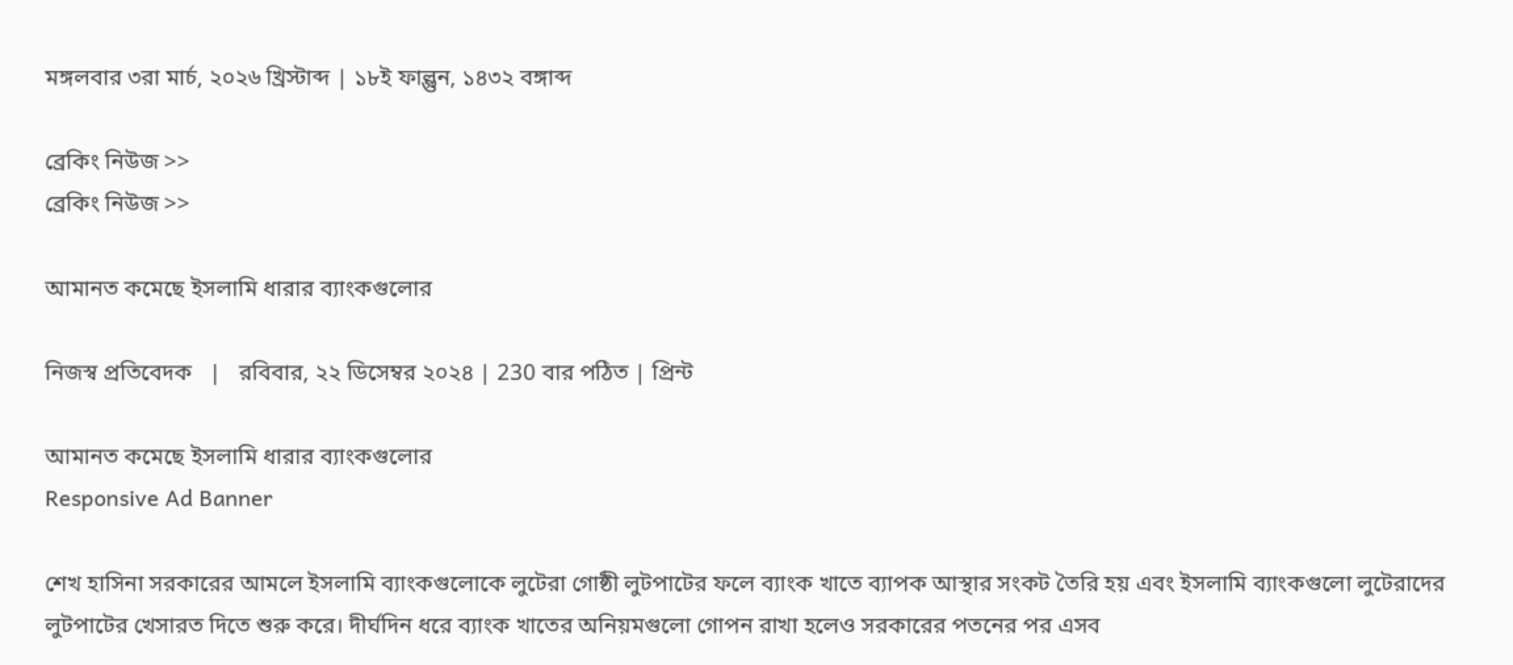মঙ্গলবার ৩রা মার্চ, ২০২৬ খ্রিস্টাব্দ | ১৮ই ফাল্গুন, ১৪৩২ বঙ্গাব্দ

ব্রেকিং নিউজ >>
ব্রেকিং নিউজ >>

আমানত কমেছে ইসলামি ধারার ব্যাংকগুলোর

নিজস্ব প্রতিবেদক   |   রবিবার, ২২ ডিসেম্বর ২০২৪ | 230 বার পঠিত | প্রিন্ট

আমানত কমেছে ইসলামি ধারার ব্যাংকগুলোর
Responsive Ad Banner

শেখ হাসিনা সরকারের আমলে ইসলামি ব্যাংকগুলোকে লুটেরা গোষ্ঠী লুটপাটের ফলে ব্যাংক খাতে ব্যাপক আস্থার সংকট তৈরি হয় এবং ইসলামি ব্যাংকগুলো লুটেরাদের লুটপাটের খেসারত দিতে শুরু করে। দীর্ঘদিন ধরে ব্যাংক খাতের অনিয়মগুলো গোপন রাখা হলেও সরকারের পতনের পর এসব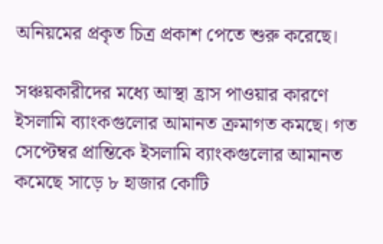অনিয়মের প্রকৃত চিত্র প্রকাশ পেতে শুরু করেছে।

সঞ্চয়কারীদের মধ্যে আস্থা হ্রাস পাওয়ার কারণে ইসলামি ব্যাংকগুলোর আমানত ক্রমাগত কমছে। গত সেপ্টেম্বর প্রান্তিকে ইসলামি ব্যাংকগুলোর আমানত কমেছে সাড়ে ৮ হাজার কোটি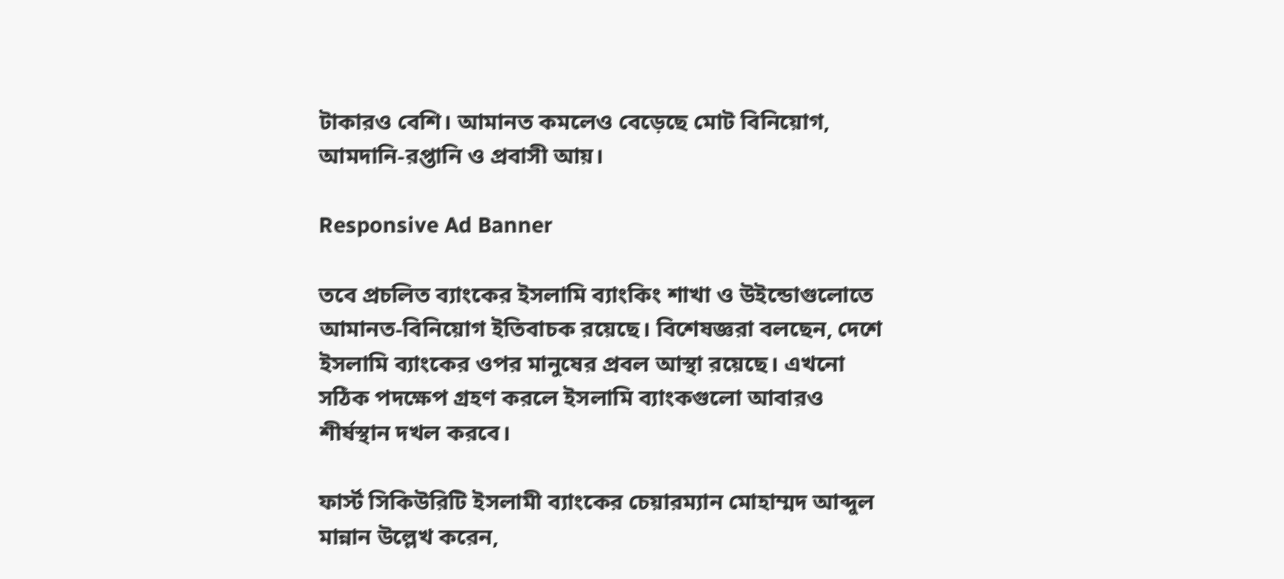টাকারও বেশি। আমানত কমলেও বেড়েছে মোট বিনিয়োগ, আমদানি-রপ্তানি ও প্রবাসী আয়।

Responsive Ad Banner

তবে প্রচলিত ব্যাংকের ইসলামি ব্যাংকিং শাখা ও উইন্ডোগুলোতে আমানত-বিনিয়োগ ইতিবাচক রয়েছে। বিশেষজ্ঞরা বলছেন, দেশে ইসলামি ব্যাংকের ওপর মানুষের প্রবল আস্থা রয়েছে। এখনো সঠিক পদক্ষেপ গ্রহণ করলে ইসলামি ব্যাংকগুলো আবারও শীর্ষস্থান দখল করবে।

ফার্স্ট সিকিউরিটি ইসলামী ব্যাংকের চেয়ারম্যান মোহাম্মদ আব্দুল মান্নান উল্লেখ করেন,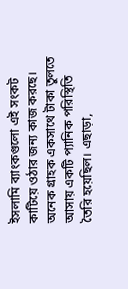ইসলামি ব্যাংকগুলো এই সংকট কাটিয়ে ওঠার জন্য কাজ করছে। অনেক গ্রাহক একসাথে টাকা তুলতে আসায় একটি প্যানিক পরিস্থিতি তৈরি হয়েছিল। এছাড়া,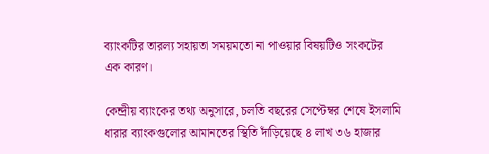ব্যাংকটির তারল্য সহায়তা সময়মতো না পাওয়ার বিষয়টিও সংকটের এক কারণ।

কেন্দ্রীয় ব্যাংকের তথ্য অনুসারে, চলতি বছরের সেপ্টেম্বর শেষে ইসলামি ধারার ব্যাংকগুলোর আমানতের স্থিতি দাঁড়িয়েছে ৪ লাখ ৩৬ হাজার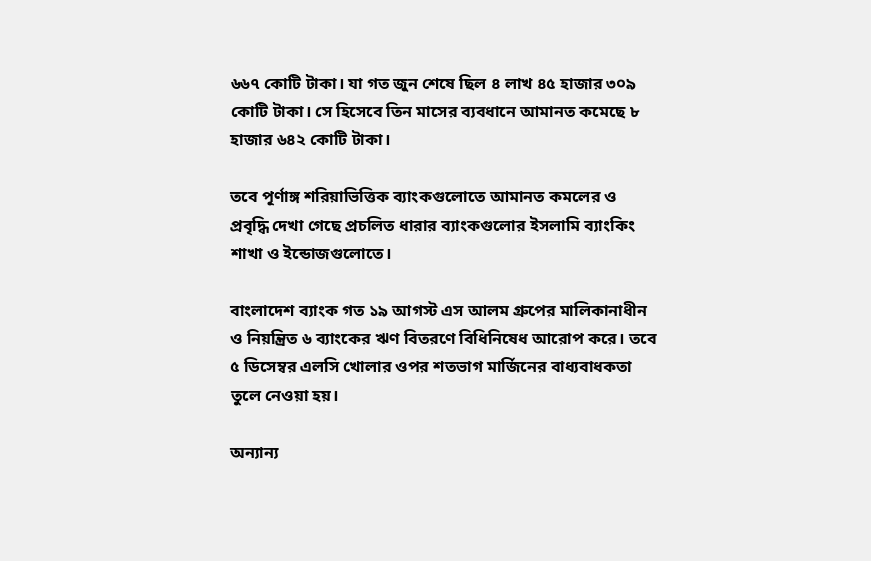৬৬৭ কোটি টাকা। যা গত জুন শেষে ছিল ৪ লাখ ৪৫ হাজার ৩০৯ কোটি টাকা। সে হিসেবে তিন মাসের ব্যবধানে আমানত কমেছে ৮ হাজার ৬৪২ কোটি টাকা।

তবে পূর্ণাঙ্গ শরিয়াভিত্তিক ব্যাংকগুলোতে আমানত কমলের ও প্রবৃদ্ধি দেখা গেছে প্রচলিত ধারার ব্যাংকগুলোর ইসলামি ব্যাংকিং শাখা ও ইন্ডোজগুলোতে।

বাংলাদেশ ব্যাংক গত ১৯ আগস্ট এস আলম গ্রুপের মালিকানাধীন ও নিয়ন্ত্রিত ৬ ব্যাংকের ঋণ বিতরণে বিধিনিষেধ আরোপ করে। তবে ৫ ডিসেম্বর এলসি খোলার ওপর শতভাগ মার্জিনের বাধ্যবাধকতা তুলে নেওয়া হয়।

অন্যান্য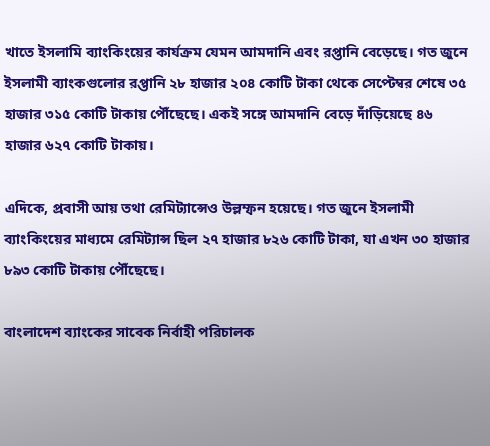খাতে ইসলামি ব্যাংকিংয়ের কার্যক্রম যেমন আমদানি এবং রপ্তানি বেড়েছে। গত জুনে ইসলামী ব্যাংকগুলোর রপ্তানি ২৮ হাজার ২০৪ কোটি টাকা থেকে সেপ্টেম্বর শেষে ৩৫ হাজার ৩১৫ কোটি টাকায় পৌঁছেছে। একই সঙ্গে আমদানি বেড়ে দাঁড়িয়েছে ৪৬ হাজার ৬২৭ কোটি টাকায়।

এদিকে, প্রবাসী আয় তথা রেমিট্যান্সেও উল্লম্ফন হয়েছে। গত জুনে ইসলামী ব্যাংকিংয়ের মাধ্যমে রেমিট্যান্স ছিল ২৭ হাজার ৮২৬ কোটি টাকা, যা এখন ৩০ হাজার ৮৯৩ কোটি টাকায় পৌঁছেছে।

বাংলাদেশ ব্যাংকের সাবেক নির্বাহী পরিচালক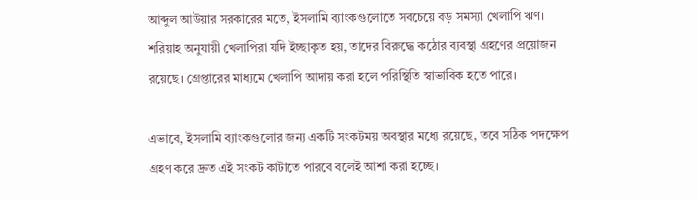আব্দুল আউয়ার সরকারের মতে, ইসলামি ব্যাংকগুলোতে সবচেয়ে বড় সমস্যা খেলাপি ঋণ। শরিয়াহ অনুযায়ী খেলাপিরা যদি ইচ্ছাকৃত হয়, তাদের বিরুদ্ধে কঠোর ব্যবস্থা গ্রহণের প্রয়োজন রয়েছে। গ্রেপ্তারের মাধ্যমে খেলাপি আদায় করা হলে পরিস্থিতি স্বাভাবিক হতে পারে।

এভাবে, ইসলামি ব্যাংকগুলোর জন্য একটি সংকটময় অবস্থার মধ্যে রয়েছে, তবে সঠিক পদক্ষেপ গ্রহণ করে দ্রুত এই সংকট কাটাতে পারবে বলেই আশা করা হচ্ছে।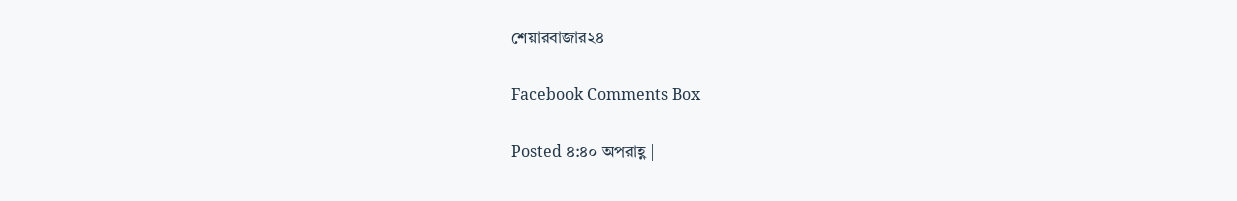শেয়ারবাজার২৪

Facebook Comments Box

Posted ৪:৪০ অপরাহ্ণ |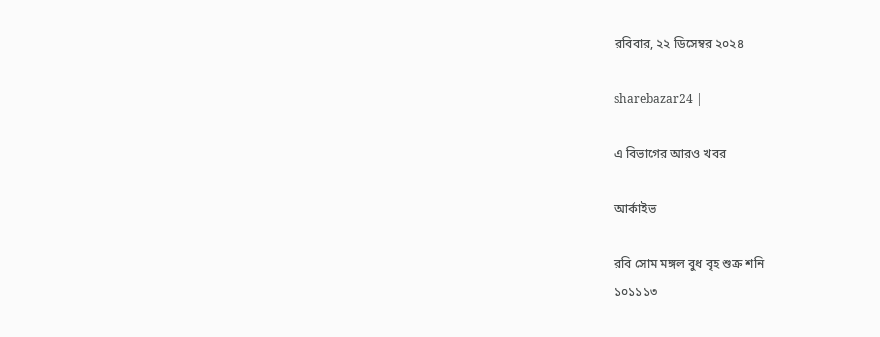রবিবার, ২২ ডিসেম্বর ২০২৪

sharebazar24 |

এ বিভাগের আরও খবর

আর্কাইভ

রবি সোম মঙ্গল বুধ বৃহ শুক্র শনি
১০১১১৩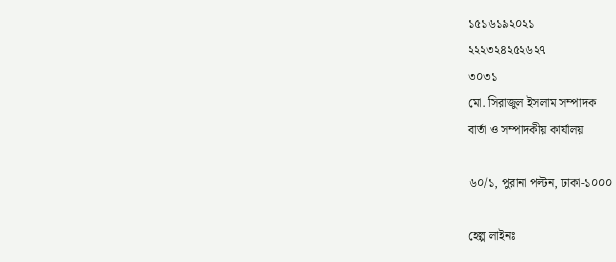১৫১৬১৯২০২১
২২২৩২৪২৫২৬২৭
৩০৩১
মো. সিরাজুল ইসলাম সম্পাদক
বার্তা ও সম্পাদকীয় কার্যালয়

৬০/১, পুরানা পল্টন, ঢাকা-১০০০

হেল্প লাইনঃ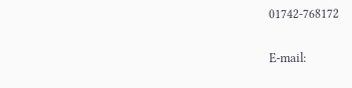01742-768172

E-mail: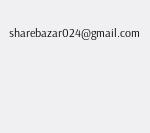sharebazar024@gmail.com